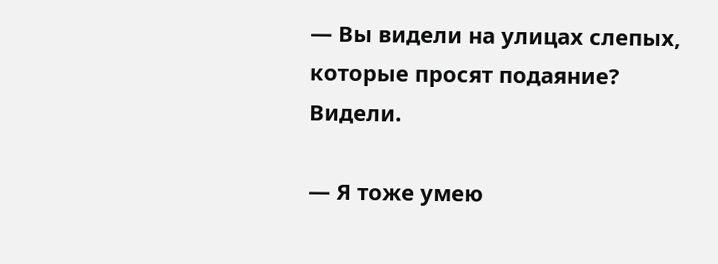— Вы видели на улицах слепых, которые просят подаяние? Видели.

— Я тоже умею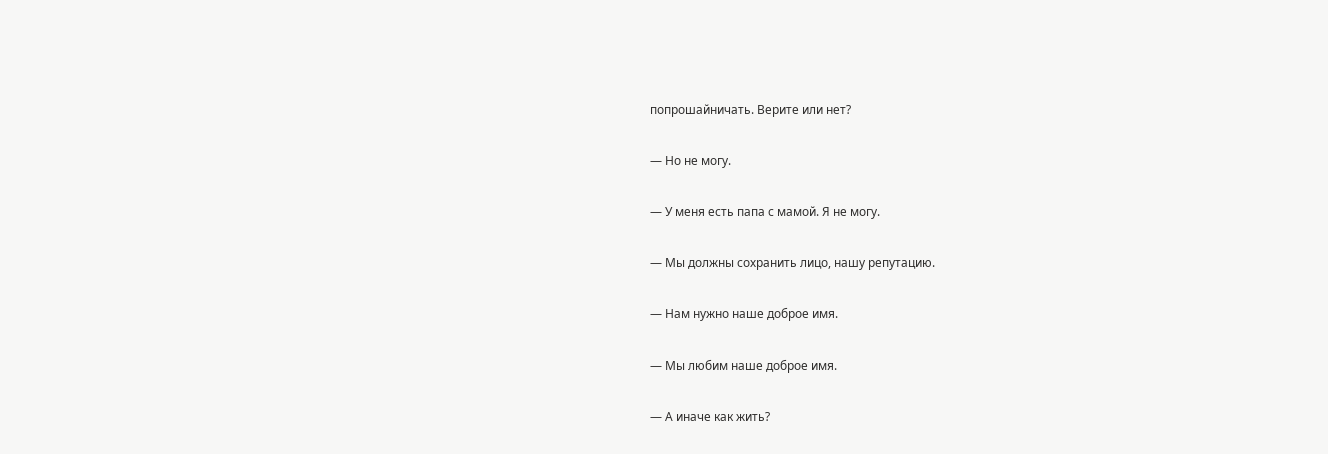попрошайничать. Верите или нет?

— Но не могу.

— У меня есть папа с мамой. Я не могу.

— Мы должны сохранить лицо, нашу репутацию.

— Нам нужно наше доброе имя.

— Мы любим наше доброе имя.

— А иначе как жить?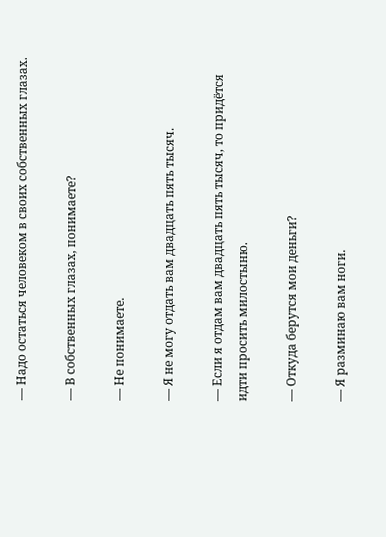— Надо остаться человеком в своих собственных глазах.

— В собственных глазах, понимаете?

— Не понимаете.

— Я не могу отдать вам двадцать пять тысяч.

— Если я отдам вам двадцать пять тысяч, то придётся идти просить милостыню.

— Откуда берутся мои деньги?

— Я разминаю вам ноги.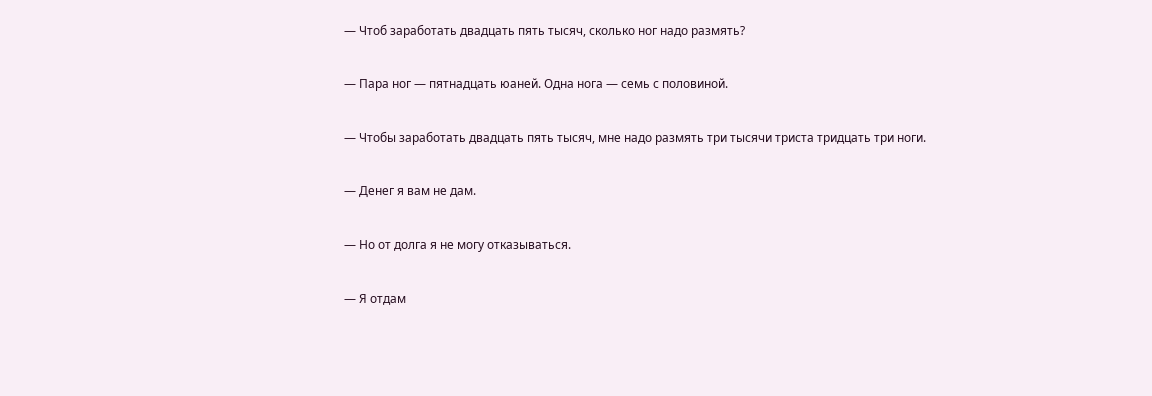— Чтоб заработать двадцать пять тысяч, сколько ног надо размять?

— Пара ног — пятнадцать юаней. Одна нога — семь с половиной.

— Чтобы заработать двадцать пять тысяч, мне надо размять три тысячи триста тридцать три ноги.

— Денег я вам не дам.

— Но от долга я не могу отказываться.

— Я отдам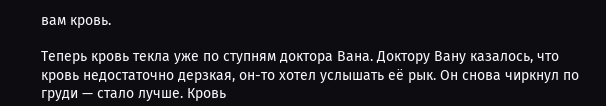вам кровь.

Теперь кровь текла уже по ступням доктора Вана. Доктору Вану казалось, что кровь недостаточно дерзкая, он-то хотел услышать её рык. Он снова чиркнул по груди — стало лучше. Кровь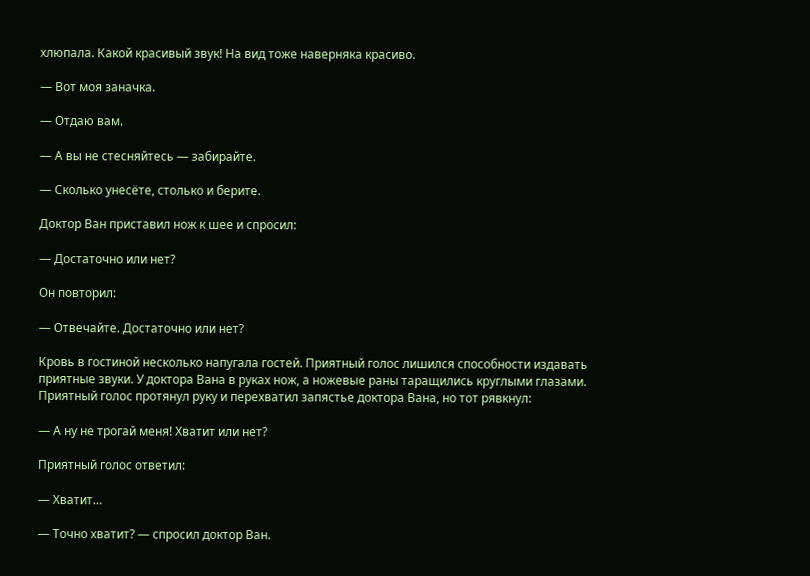хлюпала. Какой красивый звук! На вид тоже наверняка красиво.

— Вот моя заначка.

— Отдаю вам.

— А вы не стесняйтесь — забирайте.

— Сколько унесёте, столько и берите.

Доктор Ван приставил нож к шее и спросил:

— Достаточно или нет?

Он повторил:

— Отвечайте. Достаточно или нет?

Кровь в гостиной несколько напугала гостей. Приятный голос лишился способности издавать приятные звуки. У доктора Вана в руках нож, а ножевые раны таращились круглыми глазами. Приятный голос протянул руку и перехватил запястье доктора Вана, но тот рявкнул:

— А ну не трогай меня! Хватит или нет?

Приятный голос ответил:

— Хватит…

— Точно хватит? — спросил доктор Ван.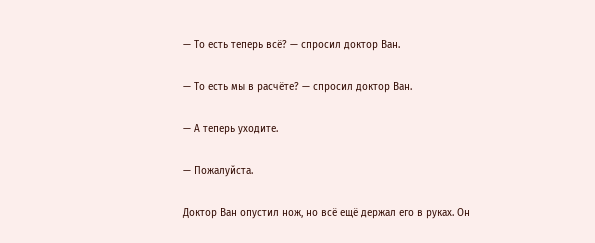— То есть теперь всё? — спросил доктор Ван.

— То есть мы в расчёте? — спросил доктор Ван.

— А теперь уходите.

— Пожалуйста.

Доктор Ван опустил нож, но всё ещё держал его в руках. Он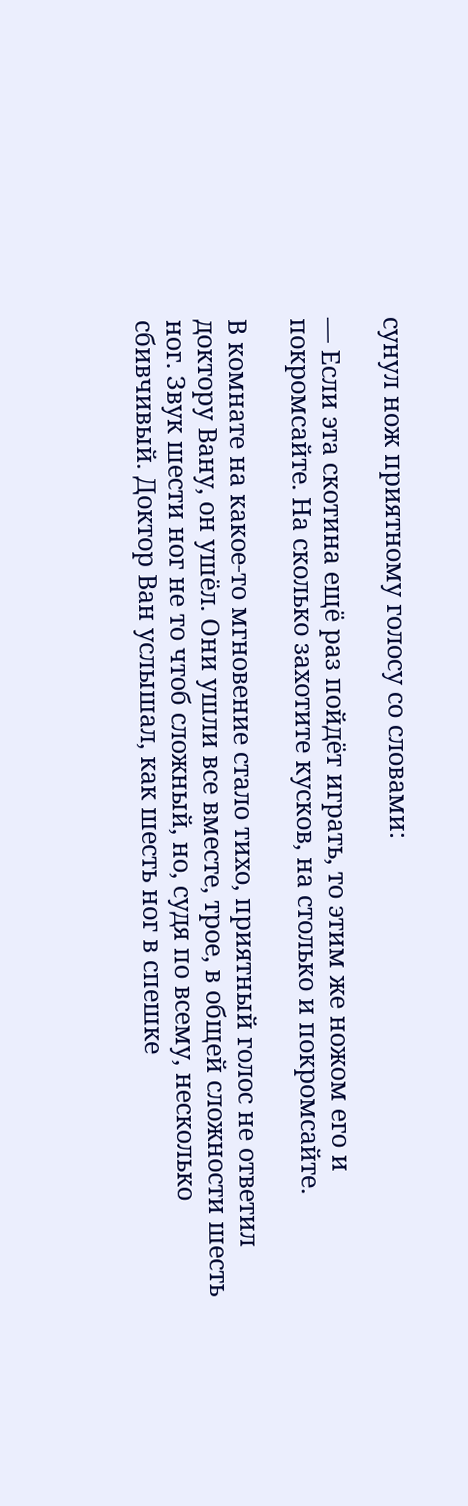сунул нож приятному голосу со словами:

— Если эта скотина ещё раз пойдёт играть, то этим же ножом его и покромсайте. На сколько захотите кусков, на столько и покромсайте.

В комнате на какое-то мгновение стало тихо, приятный голос не ответил доктору Вану, он ушёл. Они ушли все вместе, трое, в общей сложности шесть ног. Звук шести ног не то чтоб сложный, но, судя по всему, несколько сбивчивый. Доктор Ван услышал, как шесть ног в спешке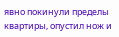явно покинули пределы квартиры, опустил нож и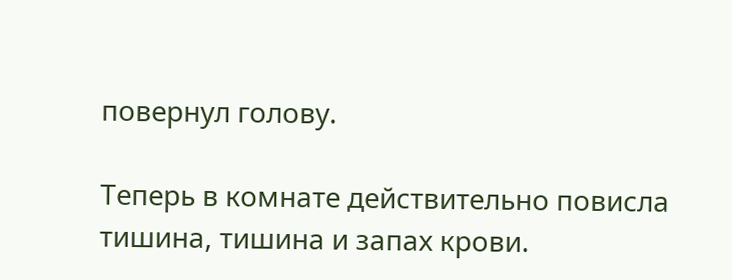повернул голову.

Теперь в комнате действительно повисла тишина, тишина и запах крови.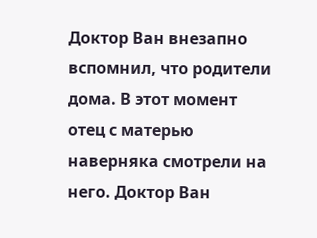Доктор Ван внезапно вспомнил, что родители дома. В этот момент отец с матерью наверняка смотрели на него. Доктор Ван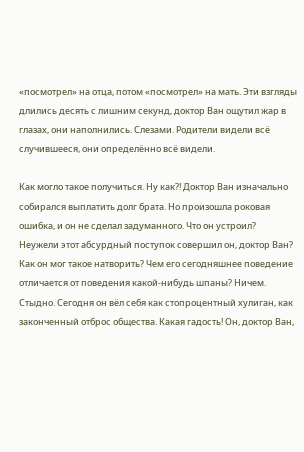«посмотрел» на отца, потом «посмотрел» на мать. Эти взгляды длились десять с лишним секунд, доктор Ван ощутил жар в глазах, они наполнились. Слезами. Родители видели всё случившееся, они определённо всё видели.

Как могло такое получиться. Ну как?! Доктор Ван изначально собирался выплатить долг брата. Но произошла роковая ошибка, и он не сделал задуманного. Что он устроил? Неужели этот абсурдный поступок совершил он, доктор Ван? Как он мог такое натворить? Чем его сегодняшнее поведение отличается от поведения какой-нибудь шпаны? Ничем. Стыдно. Сегодня он вёл себя как стопроцентный хулиган, как законченный отброс общества. Какая гадость! Он, доктор Ван,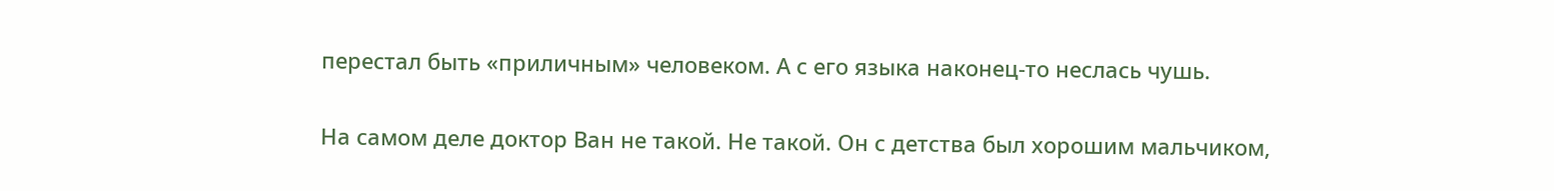перестал быть «приличным» человеком. А с его языка наконец-то неслась чушь.

На самом деле доктор Ван не такой. Не такой. Он с детства был хорошим мальчиком,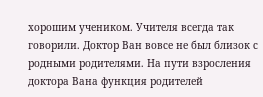хорошим учеником. Учителя всегда так говорили. Доктор Ван вовсе не был близок с родными родителями. На пути взросления доктора Вана функция родителей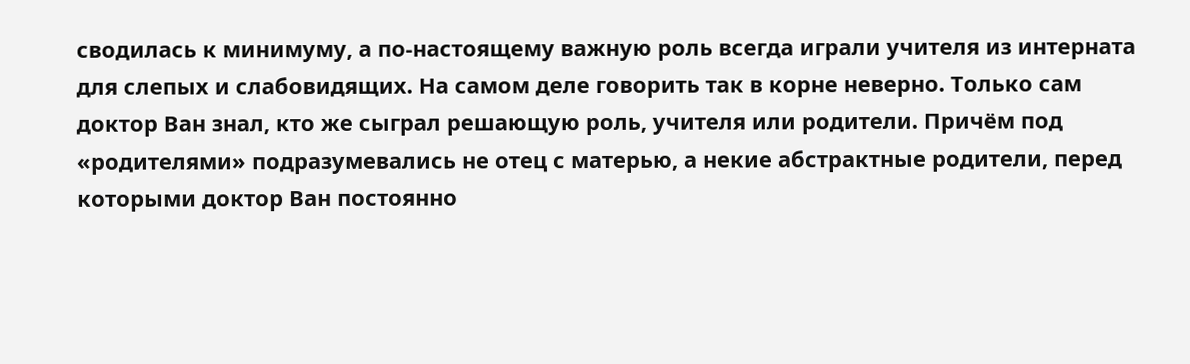сводилась к минимуму, а по-настоящему важную роль всегда играли учителя из интерната для слепых и слабовидящих. На самом деле говорить так в корне неверно. Только сам доктор Ван знал, кто же сыграл решающую роль, учителя или родители. Причём под «родителями» подразумевались не отец с матерью, а некие абстрактные родители, перед которыми доктор Ван постоянно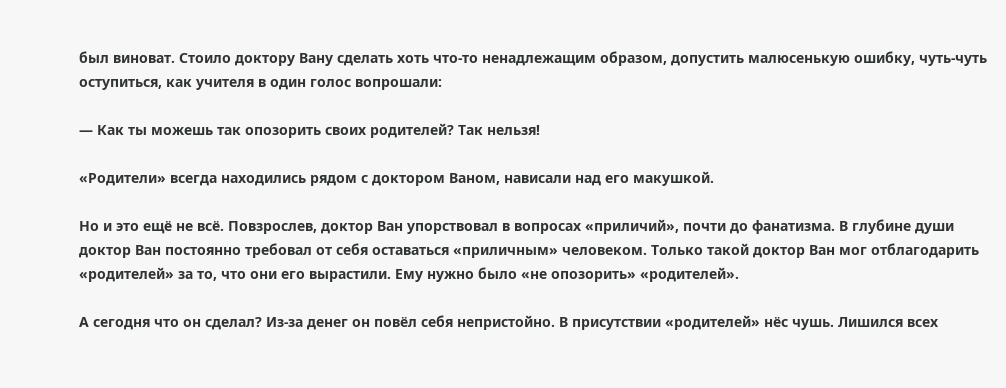был виноват. Стоило доктору Вану сделать хоть что-то ненадлежащим образом, допустить малюсенькую ошибку, чуть-чуть оступиться, как учителя в один голос вопрошали:

— Как ты можешь так опозорить своих родителей? Так нельзя!

«Родители» всегда находились рядом с доктором Ваном, нависали над его макушкой.

Но и это ещё не всё. Повзрослев, доктор Ван упорствовал в вопросах «приличий», почти до фанатизма. В глубине души доктор Ван постоянно требовал от себя оставаться «приличным» человеком. Только такой доктор Ван мог отблагодарить «родителей» за то, что они его вырастили. Ему нужно было «не опозорить» «родителей».

А сегодня что он сделал? Из-за денег он повёл себя непристойно. В присутствии «родителей» нёс чушь. Лишился всех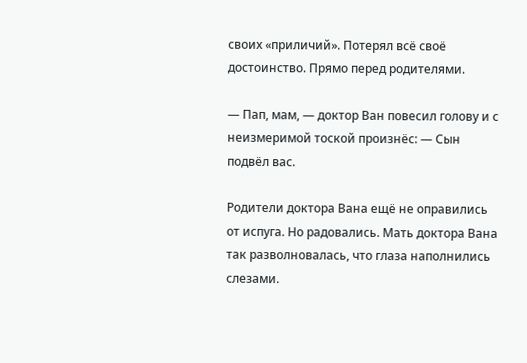своих «приличий». Потерял всё своё достоинство. Прямо перед родителями.

— Пап, мам, — доктор Ван повесил голову и с неизмеримой тоской произнёс: — Сын подвёл вас.

Родители доктора Вана ещё не оправились от испуга. Но радовались. Мать доктора Вана так разволновалась, что глаза наполнились слезами.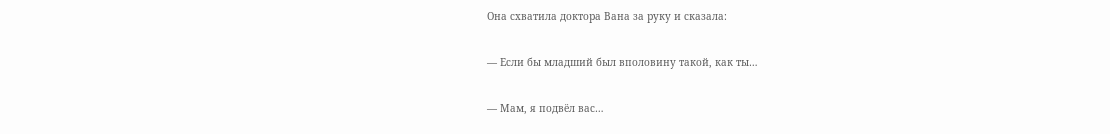Она схватила доктора Вана за руку и сказала:

— Если бы младший был вполовину такой, как ты…

— Мам, я подвёл вас…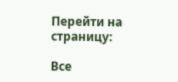Перейти на страницу:

Все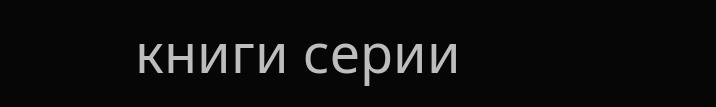книги серии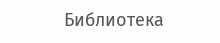Библиотека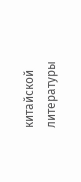китайской литературы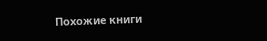Похожие книги